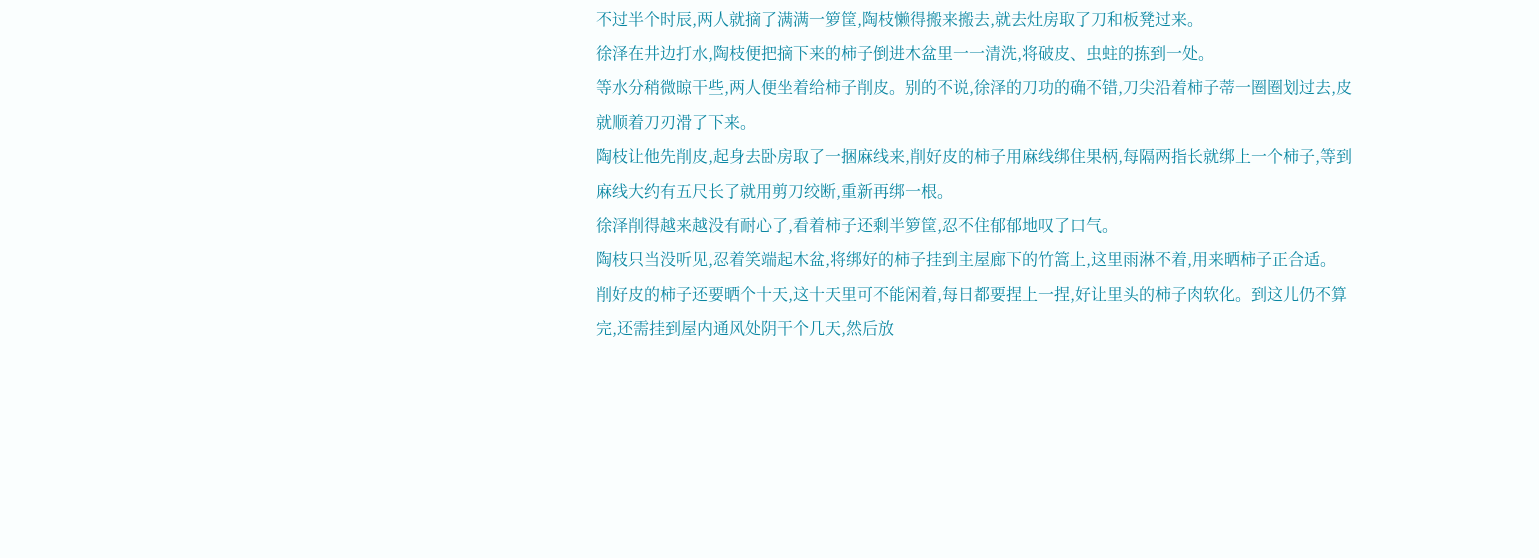不过半个时辰,两人就摘了满满一箩筐,陶枝懒得搬来搬去,就去灶房取了刀和板凳过来。
徐泽在井边打水,陶枝便把摘下来的柿子倒进木盆里一一清洗,将破皮、虫蛀的拣到一处。
等水分稍微晾干些,两人便坐着给柿子削皮。别的不说,徐泽的刀功的确不错,刀尖沿着柿子蒂一圈圈划过去,皮就顺着刀刃滑了下来。
陶枝让他先削皮,起身去卧房取了一捆麻线来,削好皮的柿子用麻线绑住果柄,每隔两指长就绑上一个柿子,等到麻线大约有五尺长了就用剪刀绞断,重新再绑一根。
徐泽削得越来越没有耐心了,看着柿子还剩半箩筐,忍不住郁郁地叹了口气。
陶枝只当没听见,忍着笑端起木盆,将绑好的柿子挂到主屋廊下的竹篙上,这里雨淋不着,用来晒柿子正合适。
削好皮的柿子还要晒个十天,这十天里可不能闲着,每日都要捏上一捏,好让里头的柿子肉软化。到这儿仍不算完,还需挂到屋内通风处阴干个几天,然后放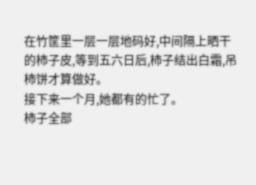在竹筐里一层一层地码好,中间隔上晒干的柿子皮,等到五六日后,柿子结出白霜,吊柿饼才算做好。
接下来一个月,她都有的忙了。
柿子全部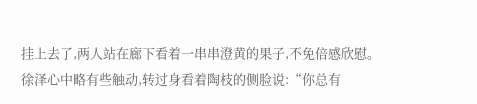挂上去了,两人站在廊下看着一串串澄黄的果子,不免倍感欣慰。
徐泽心中略有些触动,转过身看着陶枝的侧脸说:“你总有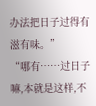办法把日子过得有滋有味。”
“哪有……过日子嘛,本就是这样,不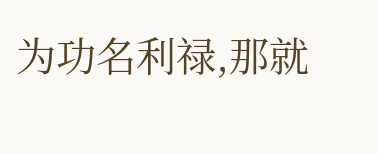为功名利禄,那就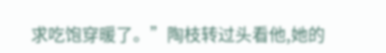求吃饱穿暖了。”陶枝转过头看他,她的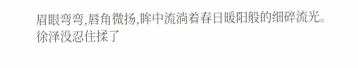眉眼弯弯,唇角微扬,眸中流淌着春日暖阳般的细碎流光。
徐泽没忍住揉了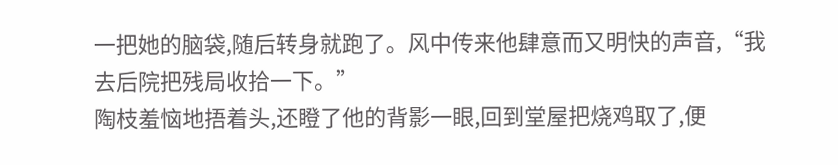一把她的脑袋,随后转身就跑了。风中传来他肆意而又明快的声音,“我去后院把残局收拾一下。”
陶枝羞恼地捂着头,还瞪了他的背影一眼,回到堂屋把烧鸡取了,便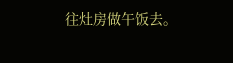往灶房做午饭去。